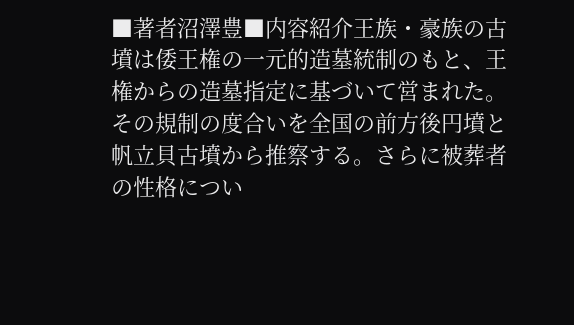■著者沼澤豊■内容紹介王族・豪族の古墳は倭王権の一元的造墓統制のもと、王権からの造墓指定に基づいて営まれた。その規制の度合いを全国の前方後円墳と帆立貝古墳から推察する。さらに被葬者の性格につい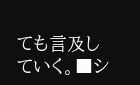ても言及していく。■シ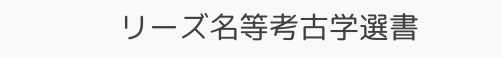リーズ名等考古学選書